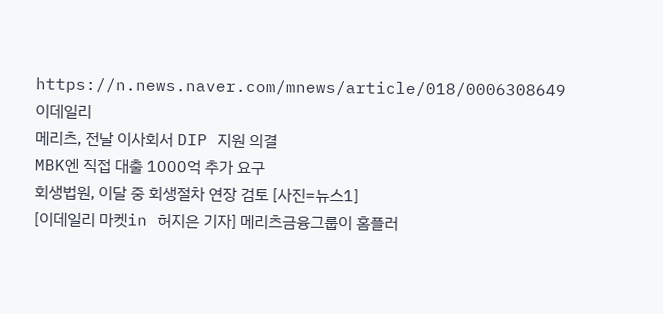https://n.news.naver.com/mnews/article/018/0006308649
이데일리
메리츠, 전날 이사회서 DIP 지원 의결
MBK엔 직접 대출 1000억 추가 요구
회생법원, 이달 중 회생절차 연장 검토 [사진=뉴스1]
[이데일리 마켓in 허지은 기자] 메리츠금융그룹이 홈플러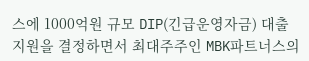스에 1000억원 규모 DIP(긴급운영자금) 대출 지원을 결정하면서 최대주주인 MBK파트너스의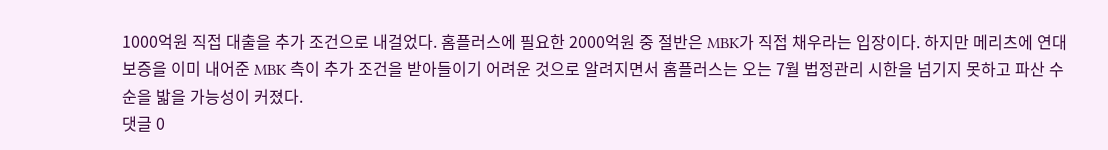1000억원 직접 대출을 추가 조건으로 내걸었다. 홈플러스에 필요한 2000억원 중 절반은 MBK가 직접 채우라는 입장이다. 하지만 메리츠에 연대보증을 이미 내어준 MBK 측이 추가 조건을 받아들이기 어려운 것으로 알려지면서 홈플러스는 오는 7월 법정관리 시한을 넘기지 못하고 파산 수순을 밟을 가능성이 커졌다.
댓글 0